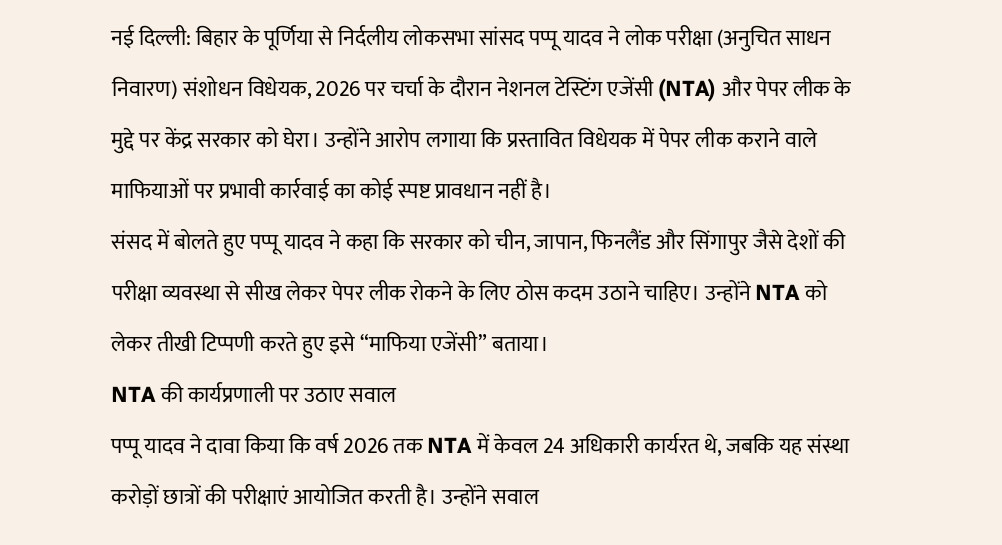नई दिल्ली: बिहार के पूर्णिया से निर्दलीय लोकसभा सांसद पप्पू यादव ने लोक परीक्षा (अनुचित साधन निवारण) संशोधन विधेयक, 2026 पर चर्चा के दौरान नेशनल टेस्टिंग एजेंसी (NTA) और पेपर लीक के मुद्दे पर केंद्र सरकार को घेरा। उन्होंने आरोप लगाया कि प्रस्तावित विधेयक में पेपर लीक कराने वाले माफियाओं पर प्रभावी कार्रवाई का कोई स्पष्ट प्रावधान नहीं है।
संसद में बोलते हुए पप्पू यादव ने कहा कि सरकार को चीन, जापान, फिनलैंड और सिंगापुर जैसे देशों की परीक्षा व्यवस्था से सीख लेकर पेपर लीक रोकने के लिए ठोस कदम उठाने चाहिए। उन्होंने NTA को लेकर तीखी टिप्पणी करते हुए इसे “माफिया एजेंसी” बताया।
NTA की कार्यप्रणाली पर उठाए सवाल
पप्पू यादव ने दावा किया कि वर्ष 2026 तक NTA में केवल 24 अधिकारी कार्यरत थे, जबकि यह संस्था करोड़ों छात्रों की परीक्षाएं आयोजित करती है। उन्होंने सवाल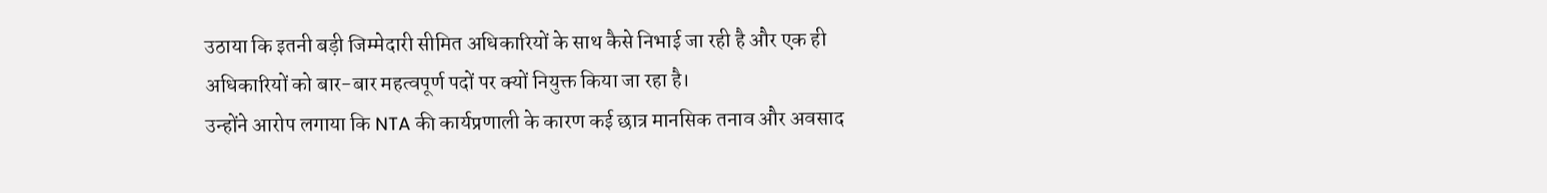उठाया कि इतनी बड़ी जिम्मेदारी सीमित अधिकारियों के साथ कैसे निभाई जा रही है और एक ही अधिकारियों को बार-बार महत्वपूर्ण पदों पर क्यों नियुक्त किया जा रहा है।
उन्होंने आरोप लगाया कि NTA की कार्यप्रणाली के कारण कई छात्र मानसिक तनाव और अवसाद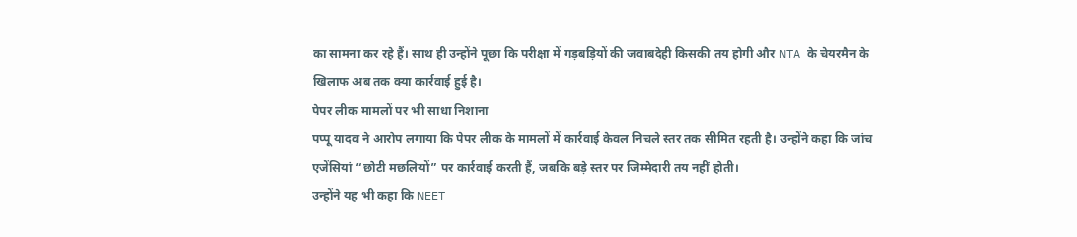का सामना कर रहे हैं। साथ ही उन्होंने पूछा कि परीक्षा में गड़बड़ियों की जवाबदेही किसकी तय होगी और NTA के चेयरमैन के खिलाफ अब तक क्या कार्रवाई हुई है।
पेपर लीक मामलों पर भी साधा निशाना
पप्पू यादव ने आरोप लगाया कि पेपर लीक के मामलों में कार्रवाई केवल निचले स्तर तक सीमित रहती है। उन्होंने कहा कि जांच एजेंसियां “छोटी मछलियों” पर कार्रवाई करती हैं, जबकि बड़े स्तर पर जिम्मेदारी तय नहीं होती।
उन्होंने यह भी कहा कि NEET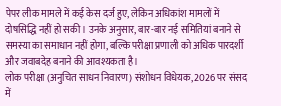पेपर लीक मामले में कई केस दर्ज हुए, लेकिन अधिकांश मामलों में दोषसिद्धि नहीं हो सकी। उनके अनुसार, बार-बार नई समितियां बनाने से समस्या का समाधान नहीं होगा, बल्कि परीक्षा प्रणाली को अधिक पारदर्शी और जवाबदेह बनाने की आवश्यकता है।
लोक परीक्षा (अनुचित साधन निवारण) संशोधन विधेयक, 2026 पर संसद में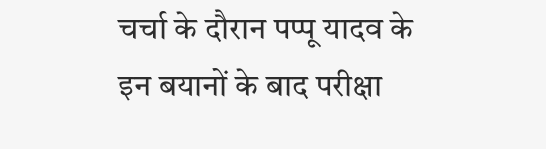चर्चा के दौरान पप्पू यादव के इन बयानों के बाद परीक्षा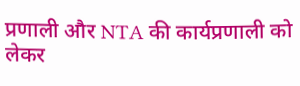प्रणाली और NTA की कार्यप्रणाली को लेकर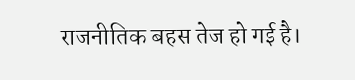राजनीतिक बहस तेज हो गई है।